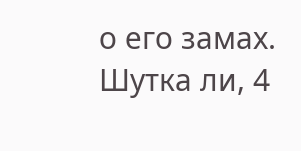о его замах. Шутка ли, 4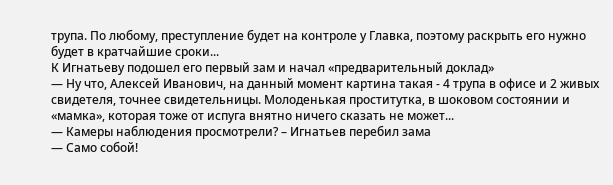трупа. По любому, преступление будет на контроле у Главка, поэтому раскрыть его нужно будет в кратчайшие сроки...
К Игнатьеву подошел его первый зам и начал «предварительный доклад»
— Ну что, Алексей Иванович, на данный момент картина такая - 4 трупа в офисе и 2 живых свидетеля, точнее свидетельницы. Молоденькая проститутка, в шоковом состоянии и «мамка», которая тоже от испуга внятно ничего сказать не может...
— Камеры наблюдения просмотрели? – Игнатьев перебил зама
— Само собой!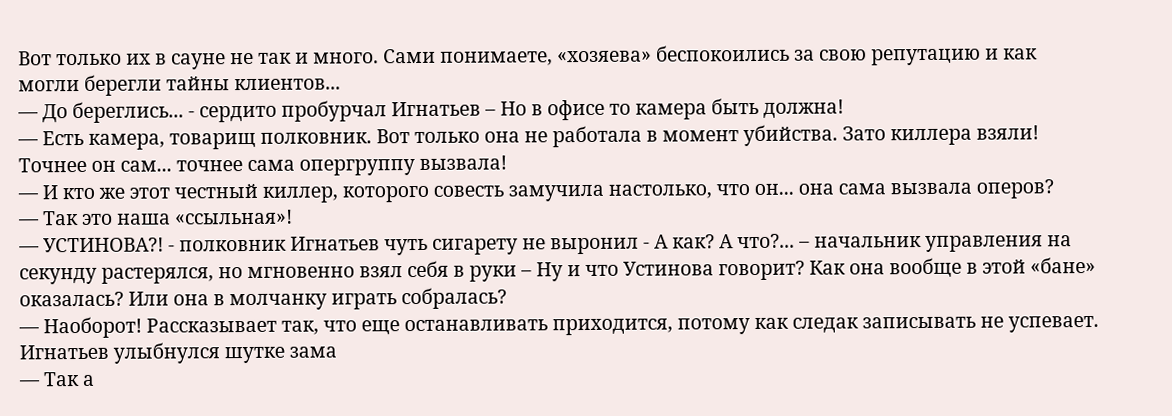Вот только их в сауне не так и много. Сами понимаете, «хозяева» беспокоились за свою репутацию и как могли берегли тайны клиентов...
— До береглись... - сердито пробурчал Игнатьев – Но в офисе то камера быть должна!
— Есть камера, товарищ полковник. Вот только она не работала в момент убийства. Зато киллера взяли! Точнее он сам... точнее сама опергруппу вызвала!
— И кто же этот честный киллер, которого совесть замучила настолько, что он... она сама вызвала оперов?
— Так это наша «ссыльная»!
— УСТИНОВА?! - полковник Игнатьев чуть сигарету не выронил - А как? А что?... – начальник управления на секунду растерялся, но мгновенно взял себя в руки – Ну и что Устинова говорит? Как она вообще в этой «бане» оказалась? Или она в молчанку играть собралась?
— Наоборот! Рассказывает так, что еще останавливать приходится, потому как следак записывать не успевает.
Игнатьев улыбнулся шутке зама
— Так а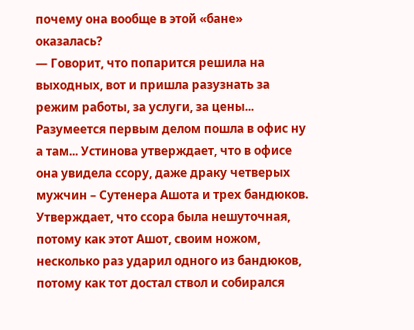почему она вообще в этой «бане» оказалась?
— Говорит, что попарится решила на выходных, вот и пришла разузнать за режим работы, за услуги, за цены... Разумеется первым делом пошла в офис ну а там... Устинова утверждает, что в офисе она увидела ссору, даже драку четверых мужчин – Сутенера Ашота и трех бандюков. Утверждает, что ссора была нешуточная, потому как этот Ашот, своим ножом, несколько раз ударил одного из бандюков, потому как тот достал ствол и собирался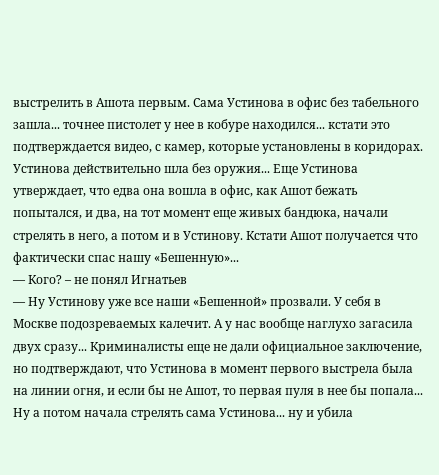выстрелить в Ашота первым. Сама Устинова в офис без табельного зашла... точнее пистолет у нее в кобуре находился... кстати это подтверждается видео, с камер, которые установлены в коридорах. Устинова действительно шла без оружия... Еще Устинова утверждает, что едва она вошла в офис, как Ашот бежать попытался, и два, на тот момент еще живых бандюка, начали стрелять в него, а потом и в Устинову. Кстати Ашот получается что фактически спас нашу «Бешенную»...
— Кого? – не понял Игнатьев
— Ну Устинову уже все наши «Бешенной» прозвали. У себя в Москве подозреваемых калечит. А у нас вообще наглухо загасила двух сразу... Криминалисты еще не дали официальное заключение, но подтверждают, что Устинова в момент первого выстрела была на линии огня, и если бы не Ашот, то первая пуля в нее бы попала... Ну а потом начала стрелять сама Устинова... ну и убила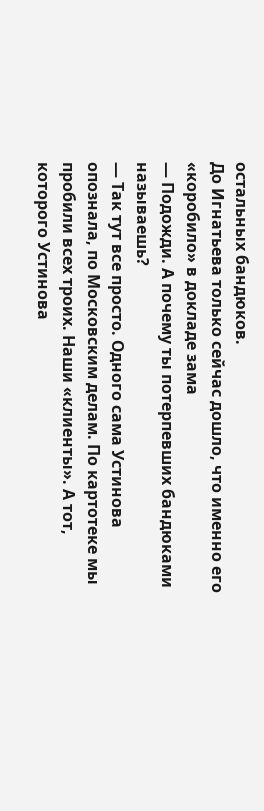остальных бандюков.
До Игнатьева только сейчас дошло, что именно его «коробило» в докладе зама
— Подожди. А почему ты потерпевших бандюками называешь?
— Так тут все просто. Одного сама Устинова опознала, по Московским делам. По картотеке мы пробили всех троих. Наши «клиенты». А тот, которого Устинова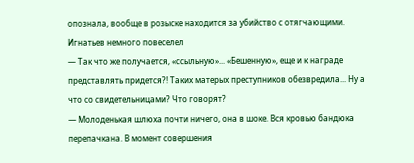опознала, вообще в розыске находится за убийство с отягчающими.
Игнатьев немного повеселел
— Так что же получается, «ссыльную»... «Бешенную», еще и к награде представлять придется?! Таких матерых преступников обезвредила... Ну а что со свидетельницами? Что говорят?
— Молоденькая шлюха почти ничего, она в шоке. Вся кровью бандюка перепачкана. В момент совершения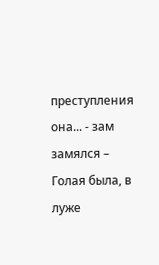преступления она... - зам замялся – Голая была, в луже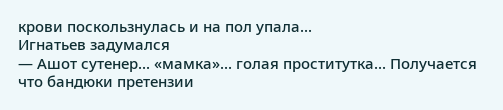крови поскользнулась и на пол упала...
Игнатьев задумался
— Ашот сутенер... «мамка»... голая проститутка... Получается что бандюки претензии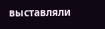выставляли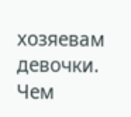хозяевам девочки. Чем